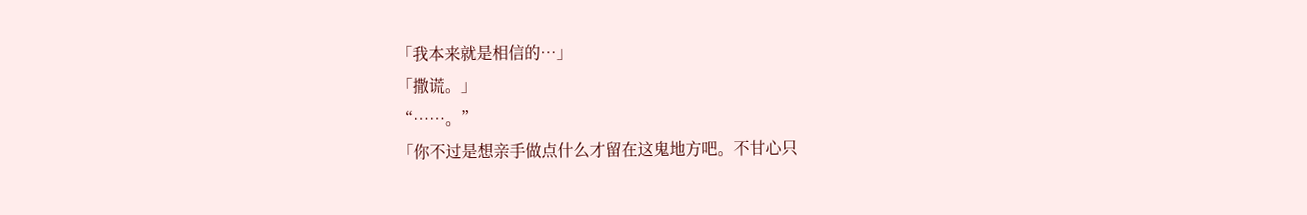「我本来就是相信的…」
「撒谎。」
“……。”
「你不过是想亲手做点什么才留在这鬼地方吧。不甘心只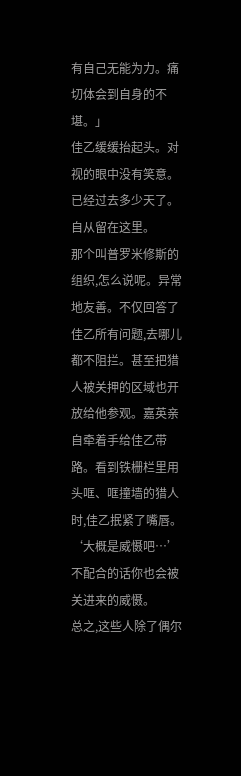有自己无能为力。痛切体会到自身的不堪。」
佳乙缓缓抬起头。对视的眼中没有笑意。已经过去多少天了。自从留在这里。
那个叫普罗米修斯的组织,怎么说呢。异常地友善。不仅回答了佳乙所有问题,去哪儿都不阻拦。甚至把猎人被关押的区域也开放给他参观。嘉英亲自牵着手给佳乙带路。看到铁栅栏里用头哐、哐撞墙的猎人时,佳乙抿紧了嘴唇。
‘大概是威慑吧…’
不配合的话你也会被关进来的威慑。
总之,这些人除了偶尔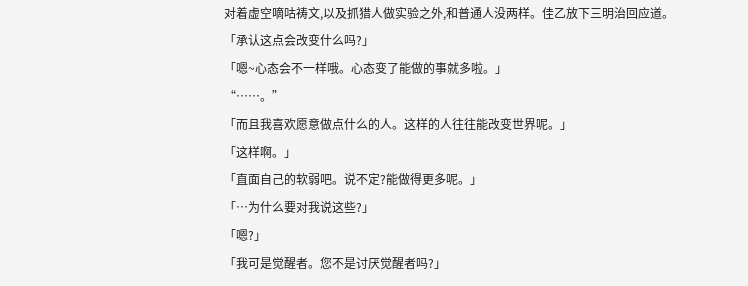对着虚空嘀咕祷文,以及抓猎人做实验之外,和普通人没两样。佳乙放下三明治回应道。
「承认这点会改变什么吗?」
「嗯~心态会不一样哦。心态变了能做的事就多啦。」
“……。”
「而且我喜欢愿意做点什么的人。这样的人往往能改变世界呢。」
「这样啊。」
「直面自己的软弱吧。说不定?能做得更多呢。」
「…为什么要对我说这些?」
「嗯?」
「我可是觉醒者。您不是讨厌觉醒者吗?」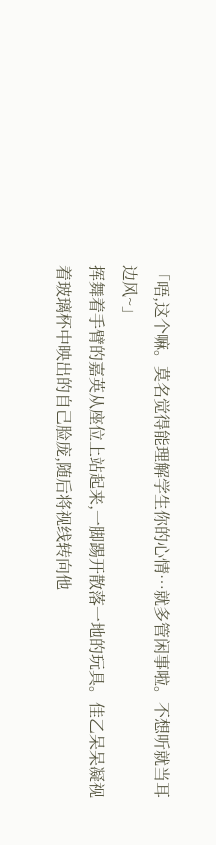「唔,这个嘛。莫名觉得能理解学生你的心情…就多管闲事啦。不想听就当耳边风~」
挥舞着手臂的嘉英从座位上站起来,一脚踢开散落一地的玩具。佳乙呆呆凝视着玻璃杯中映出的自己脸庞,随后将视线转向他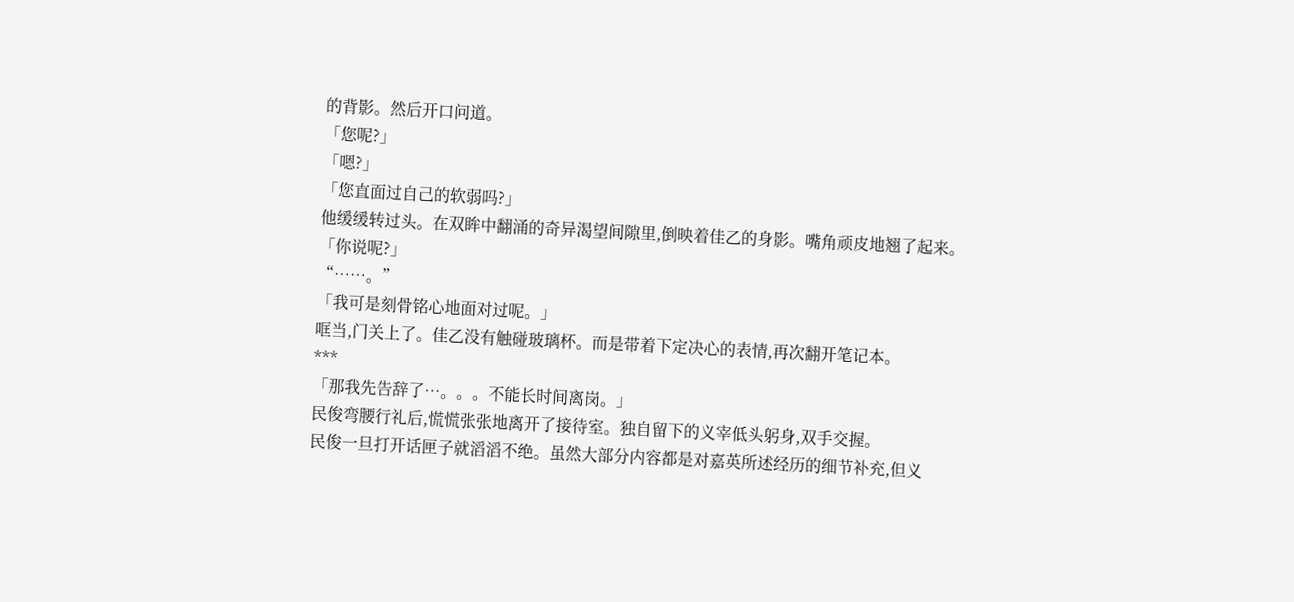的背影。然后开口问道。
「您呢?」
「嗯?」
「您直面过自己的软弱吗?」
他缓缓转过头。在双眸中翻涌的奇异渴望间隙里,倒映着佳乙的身影。嘴角顽皮地翘了起来。
「你说呢?」
“……。”
「我可是刻骨铭心地面对过呢。」
哐当,门关上了。佳乙没有触碰玻璃杯。而是带着下定决心的表情,再次翻开笔记本。
***
「那我先告辞了…。。。不能长时间离岗。」
民俊弯腰行礼后,慌慌张张地离开了接待室。独自留下的义宰低头躬身,双手交握。
民俊一旦打开话匣子就滔滔不绝。虽然大部分内容都是对嘉英所述经历的细节补充,但义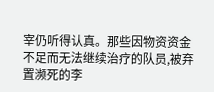宰仍听得认真。那些因物资资金不足而无法继续治疗的队员,被弃置濒死的李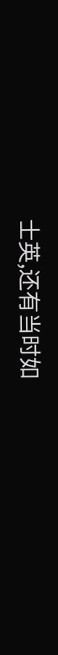士英,还有当时如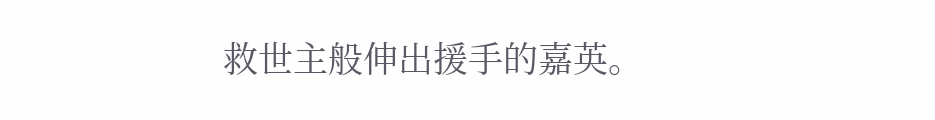救世主般伸出援手的嘉英。